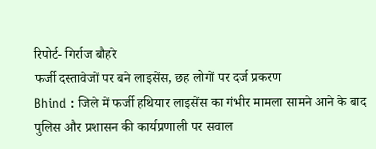रिपोर्ट- गिर्राज बौहरे
फर्जी दस्तावेजों पर बने लाइसेंस, छह लोगों पर दर्ज प्रकरण
Bhind : जिले में फर्जी हथियार लाइसेंस का गंभीर मामला सामने आने के बाद पुलिस और प्रशासन की कार्यप्रणाली पर सवाल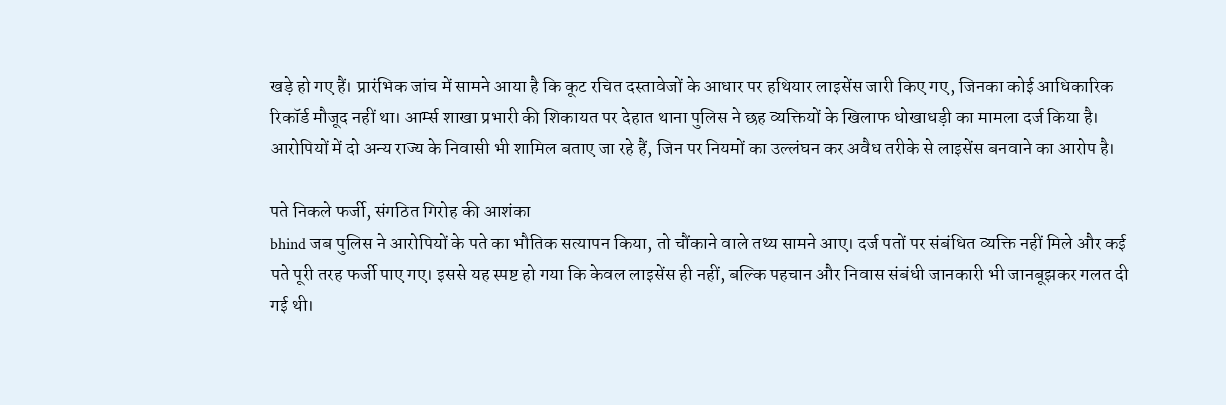खड़े हो गए हैं। प्रारंभिक जांच में सामने आया है कि कूट रचित दस्तावेजों के आधार पर हथियार लाइसेंस जारी किए गए, जिनका कोई आधिकारिक रिकॉर्ड मौजूद नहीं था। आर्म्स शाखा प्रभारी की शिकायत पर देहात थाना पुलिस ने छह व्यक्तियों के खिलाफ धोखाधड़ी का मामला दर्ज किया है। आरोपियों में दो अन्य राज्य के निवासी भी शामिल बताए जा रहे हैं, जिन पर नियमों का उल्लंघन कर अवैध तरीके से लाइसेंस बनवाने का आरोप है।

पते निकले फर्जी, संगठित गिरोह की आशंका
bhind जब पुलिस ने आरोपियों के पते का भौतिक सत्यापन किया, तो चौंकाने वाले तथ्य सामने आए। दर्ज पतों पर संबंधित व्यक्ति नहीं मिले और कई पते पूरी तरह फर्जी पाए गए। इससे यह स्पष्ट हो गया कि केवल लाइसेंस ही नहीं, बल्कि पहचान और निवास संबंधी जानकारी भी जानबूझकर गलत दी गई थी।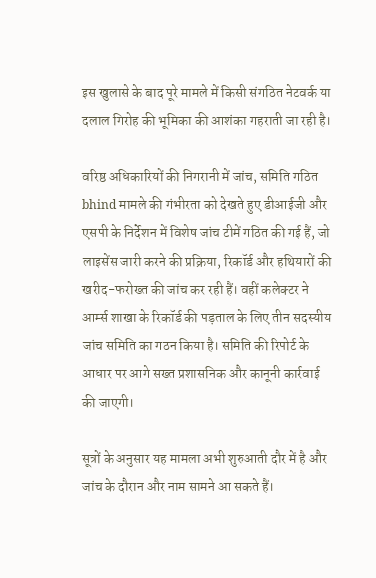इस खुलासे के बाद पूरे मामले में किसी संगठित नेटवर्क या दलाल गिरोह की भूमिका की आशंका गहराती जा रही है।

वरिष्ठ अधिकारियों की निगरानी में जांच, समिति गठित
bhind मामले की गंभीरता को देखते हुए डीआईजी और एसपी के निर्देशन में विशेष जांच टीमें गठित की गई हैं, जो लाइसेंस जारी करने की प्रक्रिया, रिकॉर्ड और हथियारों की खरीद-फरोख्त की जांच कर रही हैं। वहीं कलेक्टर ने आर्म्स शाखा के रिकॉर्ड की पड़ताल के लिए तीन सदस्यीय जांच समिति का गठन किया है। समिति की रिपोर्ट के आधार पर आगे सख्त प्रशासनिक और कानूनी कार्रवाई की जाएगी।

सूत्रों के अनुसार यह मामला अभी शुरुआती दौर में है और जांच के दौरान और नाम सामने आ सकते हैं।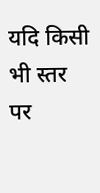यदि किसी भी स्तर पर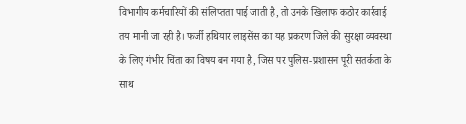विभागीय कर्मचारियों की संलिप्तता पाई जाती है, तो उनके खिलाफ कठोर कार्रवाई तय मानी जा रही है। फर्जी हथियार लाइसेंस का यह प्रकरण जिले की सुरक्षा व्यवस्था के लिए गंभीर चिंता का विषय बन गया है, जिस पर पुलिस-प्रशासन पूरी सतर्कता के साथ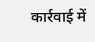कार्रवाई में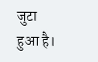जुटा हुआ है।